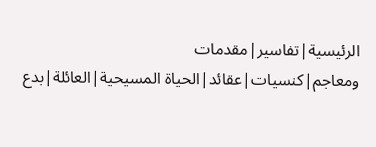الرئيسية|تفاسير|مقدمات ومعاجم|كنسيات|عقائد|الحياة المسيحية|العائلة|بدع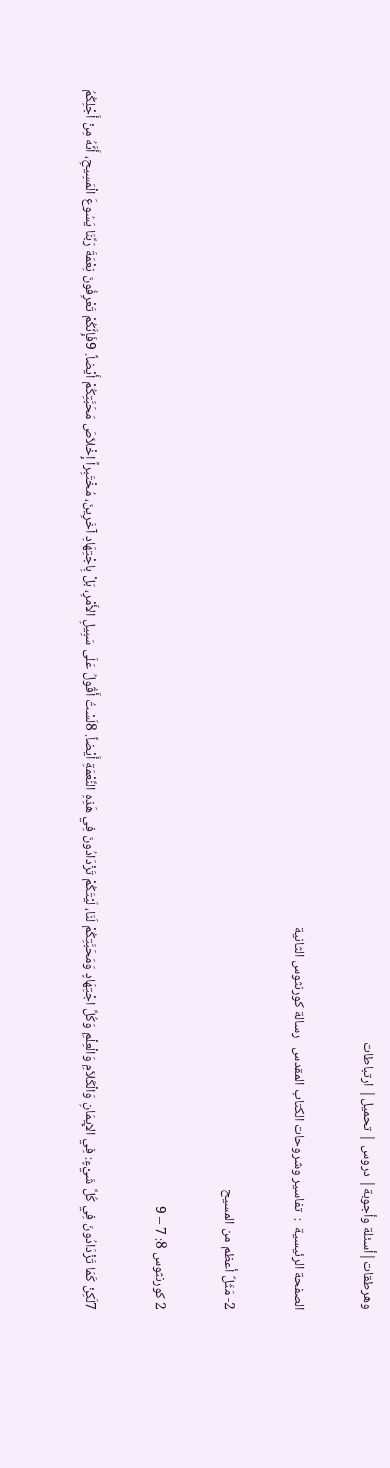وهرطقات|أسئلة وأجوبة| دروس | تحميل| ارتباطات

الصفحة الرئيسية  :  تفاسير وشروحات الكتاب المقدس   رسالة كورنثوس الثانية

2- مَثَلٌ أعظم من المسيح

2 كورنثوس 8: 7 – 9

7لَكِنْ كَمَا تَزْدَادُونَ فِي كُلِّ شَيْءٍ: فِي الإِيمَانِ وَالْكَلاَمِ وَالْعِلْمِ وَكُلِّ اجْتِهَادٍ وَمَحَبَّتِكُمْ لَنَا، لَيْتَكُمْ تَزْدَادُونَ فِي هَذِهِ النِّعْمَةِ أَيْضاً. 8لَسْتُ أَقُولُ عَلَى سَبِيلِ الأَمْرِ، بَلْ بِاجْتِهَادِ آخَرِينَ، مُخْتَبِراً إِخْلاَصَ مَحَبَّتِكُمْ أَيْضاً. 9فَإِنَّكُمْ تَعْرِفُونَ نِعْمَةَ رَبِّنَا يَسُوعَ الْمَسِيحِ، أَنَّهُ مِنْ أَجْلِكُمُ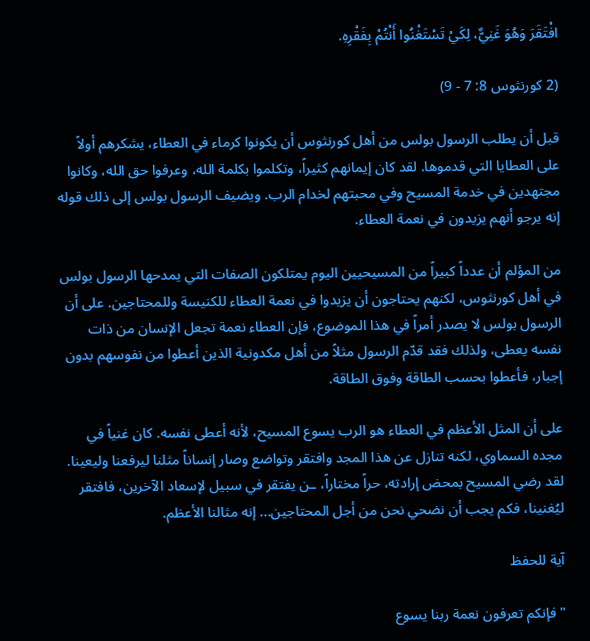افْتَقَرَ وَهُوَ غَنِيٌّ، لِكَيْ تَسْتَغْنُوا أَنْتُمْ بِفَقْرِهِ.

(2 كورنثوس 8: 7 - 9)

قبل أن يطلب الرسول بولس من أهل كورنثوس أن يكونوا كرماء في العطاء، يشكرهم أولاً على العطايا التي قدموها. لقد كان إيمانهم كثيراً، وتكلموا بكلمة الله، وعرفوا حق الله، وكانوا مجتهدين في خدمة المسيح وفي محبتهم لخدام الرب. ويضيف الرسول بولس إلى ذلك قوله إنه يرجو أنهم يزيدون في نعمة العطاء.

من المؤلم أن عدداً كبيراً من المسيحيين اليوم يمتلكون الصفات التي يمدحها الرسول بولس في أهل كورنثوس، لكنهم يحتاجون أن يزيدوا في نعمة العطاء للكنيسة وللمحتاجين. على أن الرسول بولس لا يصدر أمراً في هذا الموضوع، فإن العطاء نعمة تجعل الإنسان من ذات نفسه يعطى، ولذلك فقد قدّم الرسول مثلاً من أهل مكدونية الذين أعطوا من نفوسهم بدون إجبار، فأعطوا بحسب الطاقة وفوق الطاقة.

على أن المثل الأعظم في العطاء هو الرب يسوع المسيح، لأنه أعطى نفسه. كان غنياً في مجده السماوي، لكنه تنازل عن هذا المجد وافتقر وتواضع وصار إنساناً مثلنا ليرفعنا وليعينا. لقد رضي المسيح بمحض إرادته، حراً مختاراً، ـن يفتقر في سبيل لإسعاد الآخرين، فافتقر ليُغنينا، فكم يجب أن نضحي نحن من أجل المحتاجين... إنه مثالنا الأعظم.

آية للحفظ

"فإنكم تعرفون نعمة ربنا يسوع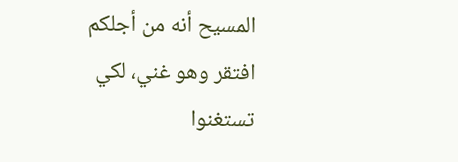المسيح أنه من أجلكم افتقر وهو غني، لكي تستغنوا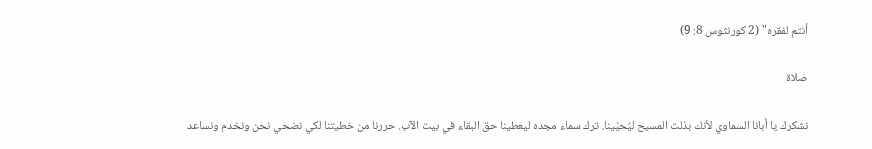أنتم لفقره" (2 كورنثوس 8: 9)

صلاة

نشكرك يا أبانا السماوي لأنك بذلت المسيح ليُحيْينا. ترك سماء مجده ليعطينا حق البقاء في بيت الآب. حررنا من خطيتنا لكي نضحي نحن ونخدم ونساعد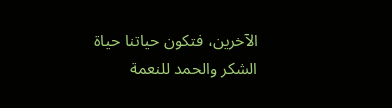الآخرين، فتكون حياتنا حياة الشكر والحمد للنعمة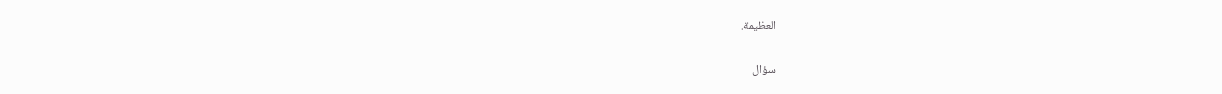العظيمة.

سؤال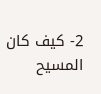2- كيف كان المسيح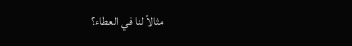مثالاً لنا في العطاء؟